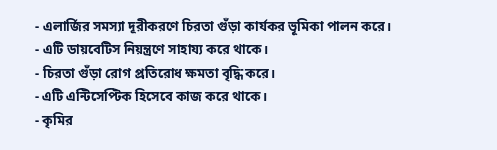- এলার্জির সমস্যা দূরীকরণে চিরতা গুঁড়া কার্যকর ভূমিকা পালন করে।
- এটি ডায়বেটিস নিয়ন্ত্রণে সাহায্য করে থাকে।
- চিরতা গুঁড়া রোগ প্রতিরোধ ক্ষমতা বৃদ্ধি করে।
- এটি এন্টিসেপ্টিক হিসেবে কাজ করে থাকে।
- কৃমির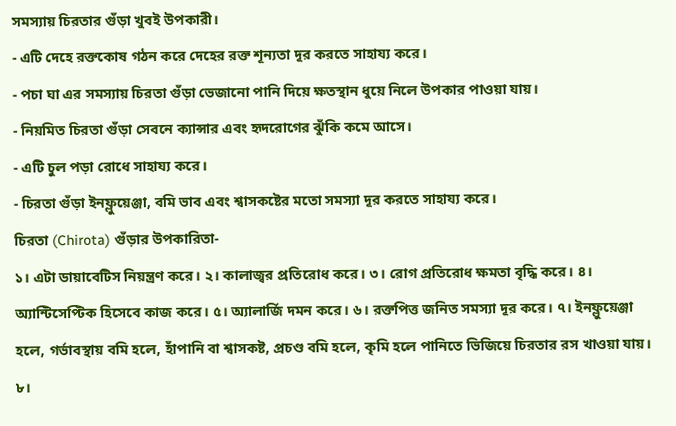সমস্যায় চিরতার গুঁড়া খুবই উপকারী।
- এটি দেহে রক্তকোষ গঠন করে দেহের রক্ত শূন্যতা দূর করতে সাহায্য করে।
- পচা ঘা এর সমস্যায় চিরতা গুঁড়া ভেজানো পানি দিয়ে ক্ষতস্থান ধুয়ে নিলে উপকার পাওয়া যায়।
- নিয়মিত চিরতা গুঁড়া সেবনে ক্যান্সার এবং হৃদরোগের ঝুঁকি কমে আসে।
- এটি চুল পড়া রোধে সাহায্য করে।
- চিরতা গুঁড়া ইনফ্লুয়েঞ্জা, বমি ভাব এবং শ্বাসকষ্টের মতো সমস্যা দূর করতে সাহায্য করে।
চিরতা (Chirota) গুঁড়ার উপকারিতা-
১। এটা ডায়াবেটিস নিয়ন্ত্রণ করে। ২। কালাজ্বর প্রতিরোধ করে। ৩। রোগ প্রতিরোধ ক্ষমতা বৃদ্ধি করে। ৪। অ্যান্টিসেপ্টিক হিসেবে কাজ করে। ৫। অ্যালার্জি দমন করে। ৬। রক্তপিত্ত জনিত সমস্যা দূর করে। ৭। ইনফ্লুয়েঞ্জা হলে, গর্ভাবস্থায় বমি হলে, হাঁপানি বা শ্বাসকষ্ট, প্রচণ্ড বমি হলে, কৃমি হলে পানিতে ভিজিয়ে চিরতার রস খাওয়া যায়। ৮।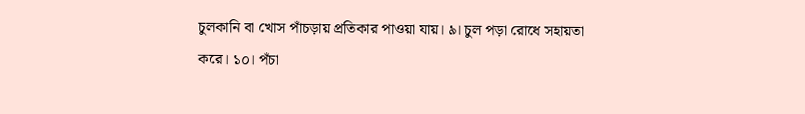চুলকানি বা খোস পাঁচড়ায় প্রতিকার পাওয়া যায়। ৯। চুল পড়া রোধে সহায়তা করে। ১০। পঁচা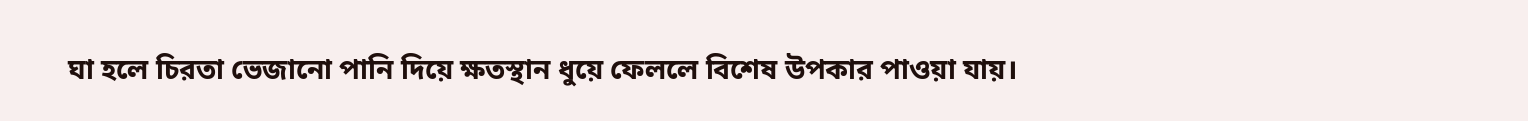ঘা হলে চিরতা ভেজানো পানি দিয়ে ক্ষতস্থান ধুয়ে ফেললে বিশেষ উপকার পাওয়া যায়।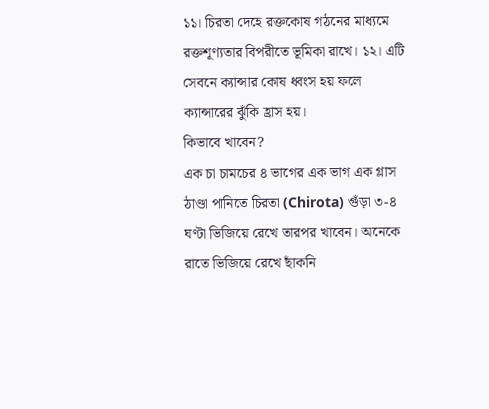১১। চিরতা দেহে রক্তকোষ গঠনের মাধ্যমে রক্তশূণ্যতার বিপরীতে ভূমিকা রাখে। ১২। এটি সেবনে ক্যান্সার কোষ ধ্বংস হয় ফলে ক্যান্সারের ঝুঁকি হ্রাস হয়।
কিভাবে খাবেন?
এক চা চামচের ৪ ভাগের এক ভাগ এক গ্লাস ঠাণ্ডা পানিতে চিরতা (Chirota) গুঁড়া ৩-৪ ঘণ্টা ভিজিয়ে রেখে তারপর খাবেন। অনেকে রাতে ভিজিয়ে রেখে ছাঁকনি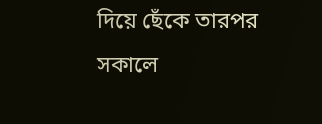দিয়ে ছেঁকে তারপর সকালে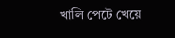খালি পেটে খেয়ে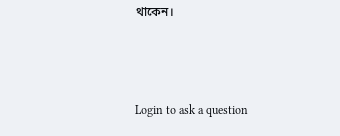থাকেন।



Login to ask a question